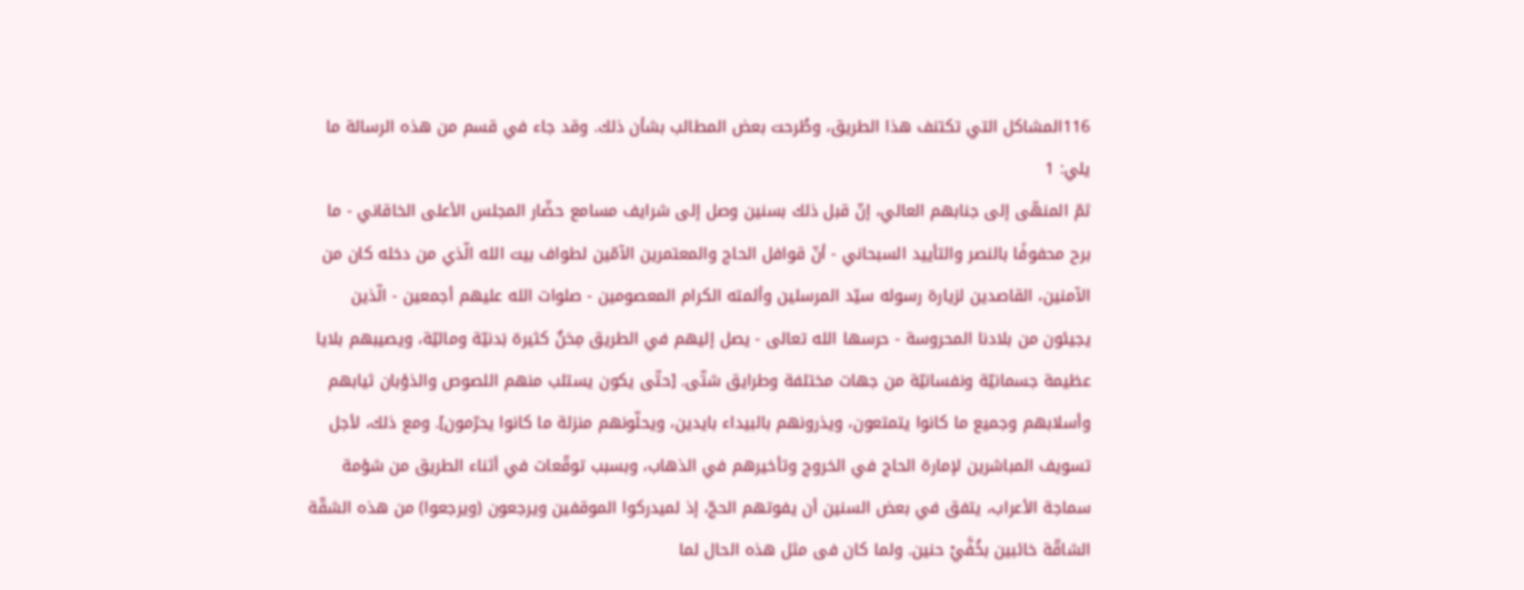116المشاكل التي تكتنف هذا الطريق، وطُرحت بعض المطالب بشأن ذلك. وقد جاء في قسم من هذه الرسالة ما يلي: 1
ثمّ المنهّى إلى جنابهم العالي، إنّ قبل ذلك بسنين وصل إلى شرايف مسامع حضّار المجلس الأعلى الخاقاني - ما برح محفوفًا بالنصر والتأييد السبحاني - أنّ قوافل الحاج والمعتمرين الآمّين لطواف بيت الله الّذي من دخله كان من الآمنين، القاصدين لزيارة رسوله سيّد المرسلين وأئمته الكرام المعصومين - صلوات الله عليهم أجمعين - الّذين يجيئون من بلادنا المحروسة - حرسها الله تعالى - يصل إليهم في الطريق مِحَنٌ كثيرة بَدنيّة وماليّة، ويصيبهم بلايا عظيمة جسمانيّة ونفسانيّة من جهات مختلفة وطرايق شتّى. [حتّى يكون يستلب منهم اللصوص والذؤبان ثيابهم وأسلابهم وجميع ما كانوا يتمتعون، ويذرونهم بالبيداء بايدين، ويحلّونهم منزلة ما كانوا يحرّمون]. ومع ذلك، لأجل تسويف المباشرين لإمارة الحاج في الخروج وتأخيرهم في الذهاب، وبسبب توقّعات في أثناء الطريق من شؤمة سماجة الأعراب، يتفق في بعض السنين أن يفوتهم الحجّ، إذ لميدركوا الموقفين ويرجعون (ويرجعوا) من هذه الشقّة الشاقّة خائبين بخُفَّيْ حنين. ولما كان فى مثل هذه الحال لما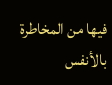فيها من المخاطرة بالأنفس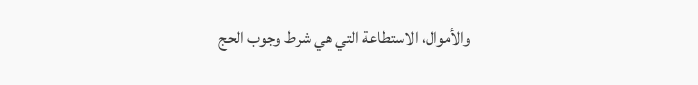والأموال، الاستطاعة التي هي شرط وجوب الحج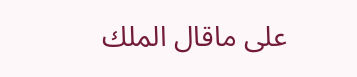على ماقال الملك